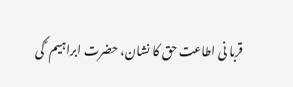قربا نی اطاعت حق کا نشان، حضرت ابراہیم ؑ کی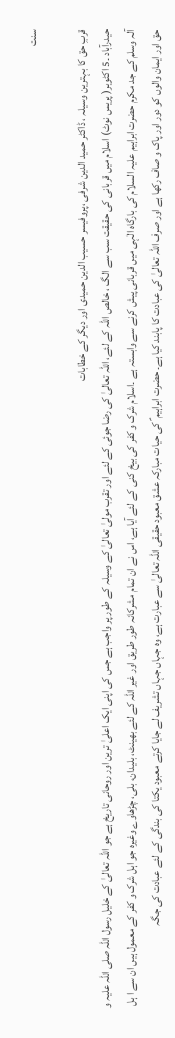سنت

قربِ حق کا بہترین وسیلہ ، ڈاکٹر حمید الدین شرفی ،پروفیسر حسیب الدین حمیدی اور دیگر کے خطابات
حیدرآباد ۔5 اکٹوبر( پریس نوٹ) اسلام میں قربانی کی حقیقت سب سے الگ ، خالص اللہ کے لئے، اللہ تعالیٰ کی رضا جوئی کے لئے اور تقرب مولیٰ تعالیٰ کے وسیلہ کے طور پر واجب ہے جس کی اپنی ایک اعلیٰ ترین اور روحانی تاریخ ہے جو اللہ تعالیٰ کے خلیل رسول اللہ صلی اللہ علیہ و آلہ وسلم کے جد مکرم حضرت ابراہیم علیہ السلام کی بارگاہ الٰہی میں قربانی پیش کرنے سے وابستہ ہے ۔اسلام شرک و کفر کی بیخ کنی کے لئے آیا ہے، اس نے ان تمام مشرکانہ طور طریق اور غیر اللہ کے لئے بھینٹ، بلیدان، بلی، چڑھاوے وغیرہ جو اہل شرک و کفر کے معمول ہیں ان سے ا ہل حق اور ایمان والوں کو دور اور پاک و صاف رکھا ہے اور صرف اللہ تعالیٰ کی عبادت کا پابند کیا ہے۔ حضرت ابراہیم ؑ کی حیات مبارکہ عشق معبود حقیقی اللہ تعالیٰ سے عبارت ہے، وہ جہاں جہاں تشریف لے جایا کرتے معبود یکتا کی بندگی کے لئے عبادت کی جگہ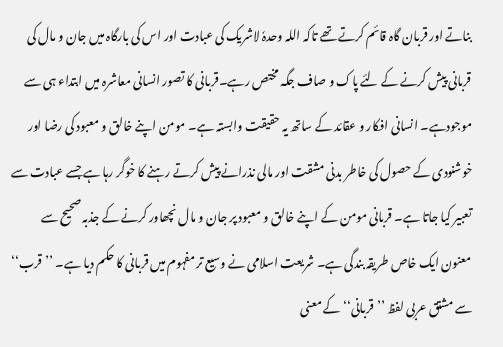بناتے اور قربان گاہ قائم کرتے تھے تاکہ اللہ وحدہٗ لاشریک کی عبادت اور اس کی بارگاہ میں جان و مال کی قربانی پیش کرنے کے لئے پاک و صاف جگہ مختص رہے۔قربانی کا تصور انسانی معاشرہ میں ابتداء ہی سے موجودہے۔ انسانی افکار و عقائد کے ساتھ یہ حقیقت وابستہ ہے۔ مومن اپنے خالق و معبود کی رضا اور خوشنودی کے حصول کی خاطر بدنی مشقت اور مالی نذرانے پیش کرتے رہنے کا خوگر رہا ہے جسے عبادت سے تعبیر کیا جاتا ہے۔ قربانی مومن کے اپنے خالق و معبود پر جان و مال نچھاور کرنے کے جذبہ صحیح سے معنون ایک خاص طریقہ بندگی ہے۔ شریعت اسلامی نے وسیع تر مفہوم میں قربانی کا حکم دیا ہے۔ ’’قرب‘‘ سے مشتق عربی لفظ ’’قربانی‘‘ کے معنی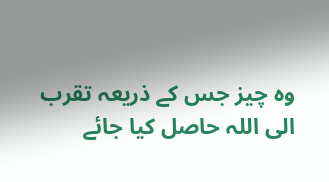وہ چیز جس کے ذریعہ تقرب الی اللہ حاصل کیا جائے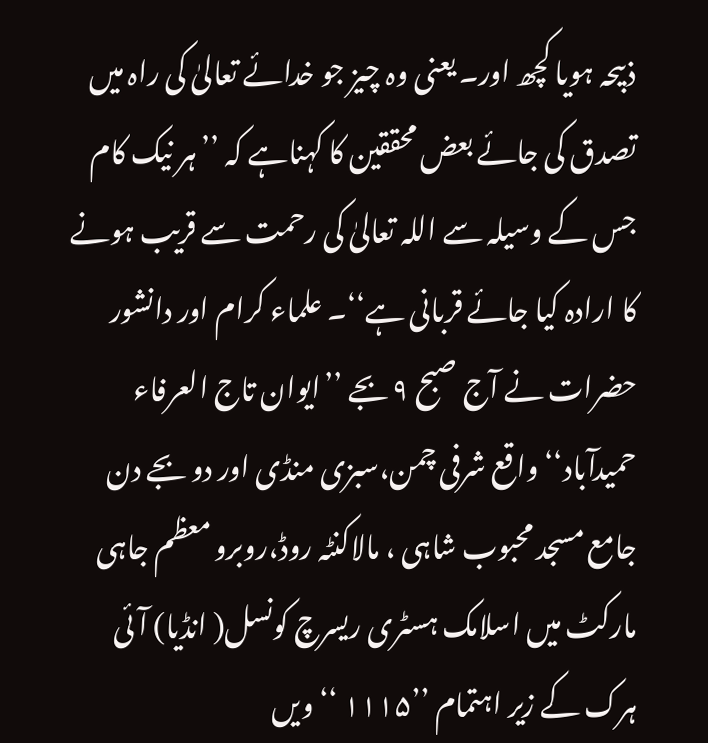ذبیحہ ہویا کچھ اور۔ یعنی وہ چیز جو خدائے تعالیٰ کی راہ میں تصدق کی جائے بعض محققین کا کہناہے کہ ’’ہر نیک کام جس کے وسیلہ سے اللہ تعالیٰ کی رحمت سے قریب ہونے کا ارادہ کیا جائے قربانی ہے‘‘۔ علماء کرام اور دانشور حضرات نے آج صبح ۹ بجے ’’ایوان تاج العرفاء حمیدآباد‘‘ واقع شرفی چمن،سبزی منڈی اور دو بجے دن جامع مسجد محبوب شاہی ، مالاکنٹہ روڈ،روبرو معظم جاہی مارکٹ میں اسلامک ہسٹری ریسرچ کونسل( انڈیا) آئی ہرک کے زیر اہتمام ’’۱۱۱۵ ‘‘ ویں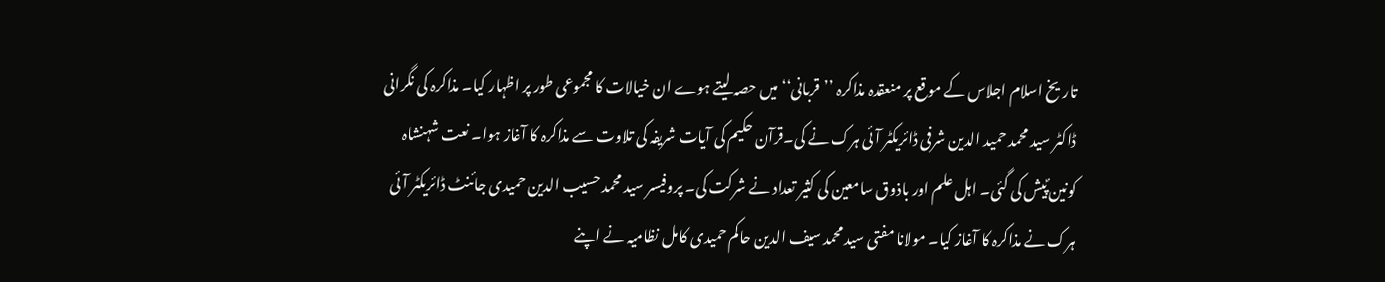تاریخ اسلام اجلاس کے موقع پر منعقدہ مذاکرہ ’’قربانی‘‘میں حصہ لیتے ہوے ان خیالات کا مجموعی طور پر اظہار کیا۔ مذاکرہ کی نگرانی ڈاکٹر سید محمد حمید الدین شرفی ڈائریکٹر آئی ہرک نے کی۔قرآن حکیم کی آیات شریفہ کی تلاوت سے مذاکرہ کا آغاز ہوا۔ نعت شہنشاہ کونین ؐپیش کی گئی۔ اہل علم اور باذوق سامعین کی کثیر تعداد نے شرکت کی۔ پروفیسر سید محمد حسیب الدین حمیدی جائنٹ ڈائریکٹر آئی ہرک نے مذاکرہ کا آغاز کیا۔ مولانا مفتی سید محمد سیف الدین حاکم حمیدی کامل نظامیہ نے اپنے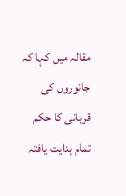مقالہ میں کہا کہ جانوروں کی قربانی کا حکم تمام ہدایت یافتہ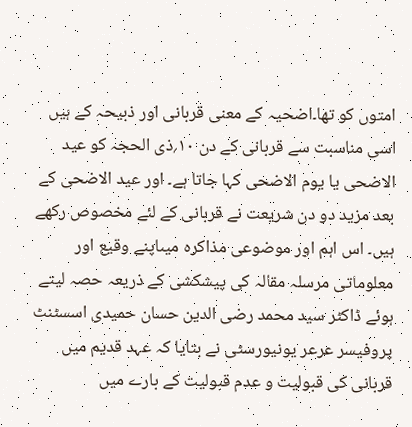امتوں کو تھا۔اضحیہ کے معنی قربانی اور ذبیحہ کے ہیں اسی مناسبت سے قربانی کے دن ۱۰؍ذی الحجہ کو عید الاضحی یا یوم الاضحی کہا جاتا ہے۔ اور عید الاضحی کے بعد مزید دو دن شریعت نے قربانی کے لئے مخصوص رکھے ہیں۔ اس اہم اور موضوعی مذاکرہ میںاپنے وقیع اور معلوماتی مرسلہ مقالہ کی پیشکشی کے ذریعہ حصہ لیتے ہوئے ڈاکٹر سید محمد رضی الدین حسان حمیدی اسسٹنٹ پروفیسر عرعر یونیورسٹی نے بتایا کہ عہد قدیم میں قربانی کی قبولیت و عدم قبولیت کے بارے میں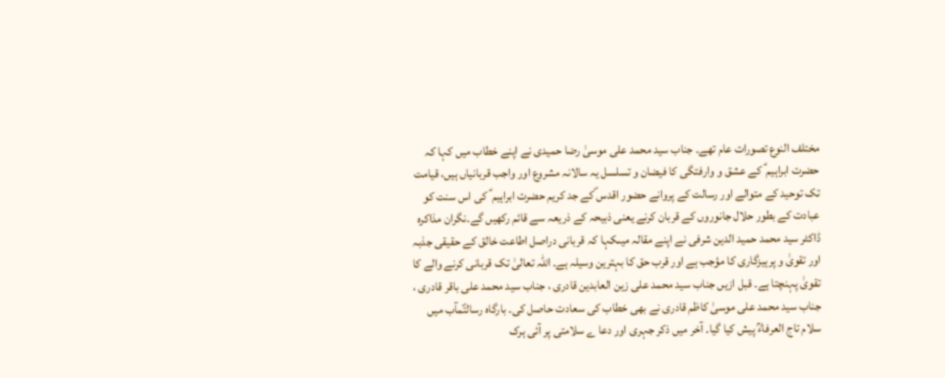مختلف النوع تصورات عام تھے۔ جناب سید محمد علی موسیٰ رضا حمیدی نے اپنے خطاب میں کہا کہ حضرت ابراہیم ؑ کے عشق و وارفتگی کا فیضان و تسلسل یہ سالانہ مشروع اور واجب قربانیاں ہیں، قیامت تک توحید کے متوالے اور رسالت کے پروانے حضور اقدس ؐکے جد کریم حضرت ابراہیم ؑ کی اس سنت کو عبادت کے بطور حلال جانوروں کے قربان کرنے یعنی ذبیحہ کے ذریعہ سے قائم رکھیں گے۔نگران مذاکرہ ڈاکٹر سید محمد حمید الدین شرفی نے اپنے مقالہ میںکہا کہ قربانی دراصل اطاعت خالق کے حقیقی جذبہ اور تقویٰ و پرہیزگاری کا مؤجب ہے اور قرب حق کا بہترین وسیلہ ہے۔ اللہ تعالیٰ تک قربانی کرنے والے کا تقویٰ پہنچتا ہے۔ قبل ازیں جناب سید محمد علی زین العابدین قادری ، جناب سید محمد علی باقر قادری ، جناب سید محمد علی موسیٰ کاظم قادری نے بھی خطاب کی سعادت حاصل کی۔ بارگاہ رسالتؐمآب میں سلام تاج العرفاءؒ پیش کیا گیا۔ آخر میں ذکر جہری اور دعا ے سلامتی پر آئی ہرک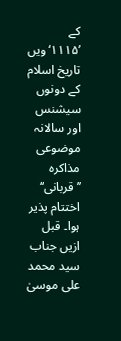کے ’۱۱۱۵‘ویں تاریخ اسلام کے دونوں سیشنس اور سالانہ موضوعی مذاکرہ ’’قربانی‘‘ اختتام پذیر ہوا۔ قبل ازیں جناب سید محمد علی موسیٰ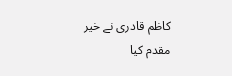کاظم قادری نے خیر مقدم کیا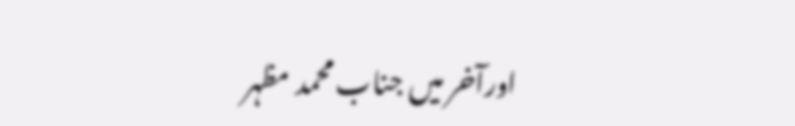اورآخر میں جناب محمد مظہر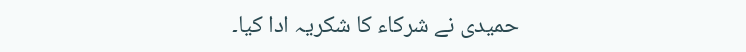حمیدی نے شرکاء کا شکریہ ادا کیا۔